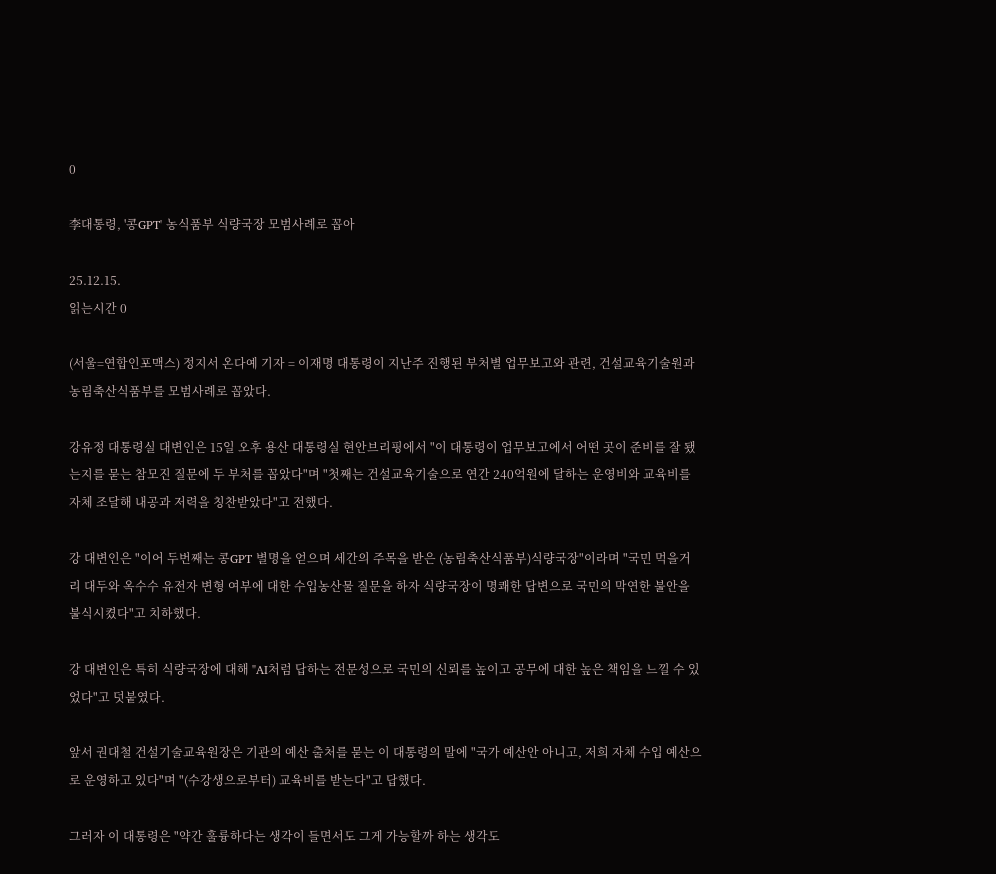0

李대통령, '콩GPT' 농식품부 식량국장 모범사례로 꼽아

25.12.15.
읽는시간 0

(서울=연합인포맥스) 정지서 온다예 기자 = 이재명 대통령이 지난주 진행된 부처별 업무보고와 관련, 건설교육기술원과 농림축산식품부를 모범사례로 꼽았다.

강유정 대통령실 대변인은 15일 오후 용산 대통령실 현안브리핑에서 "이 대통령이 업무보고에서 어떤 곳이 준비를 잘 됐는지를 묻는 참모진 질문에 두 부처를 꼽았다"며 "첫째는 건설교육기술으로 연간 240억원에 달하는 운영비와 교육비를 자체 조달해 내공과 저력을 칭찬받았다"고 전했다.

강 대변인은 "이어 두번째는 콩GPT 별명을 얻으며 세간의 주목을 받은 (농림축산식품부)식량국장"이라며 "국민 먹을거리 대두와 옥수수 유전자 변형 여부에 대한 수입농산물 질문을 하자 식량국장이 명쾌한 답변으로 국민의 막연한 불안을 불식시켰다"고 치하했다.

강 대변인은 특히 식량국장에 대해 "AI처럼 답하는 전문성으로 국민의 신뢰를 높이고 공무에 대한 높은 책임을 느낄 수 있었다"고 덧붙였다.

앞서 권대철 건설기술교육원장은 기관의 예산 출처를 묻는 이 대통령의 말에 "국가 예산안 아니고, 저희 자체 수입 예산으로 운영하고 있다"며 "(수강생으로부터) 교육비를 받는다"고 답했다.

그러자 이 대통령은 "약간 훌륭하다는 생각이 들면서도 그게 가능할까 하는 생각도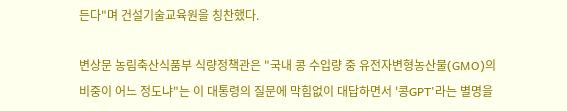든다"며 건설기술교육원을 칭찬했다.

변상문 농림축산식품부 식량정책관은 "국내 콩 수입량 중 유전자변형농산물(GMO)의 비중이 어느 정도냐"는 이 대통령의 질문에 막힘없이 대답하면서 '콩GPT'라는 별명을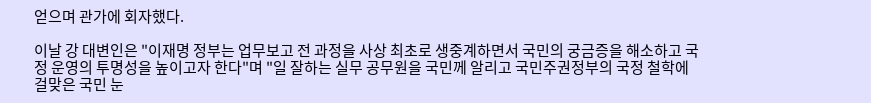얻으며 관가에 회자했다.

이날 강 대변인은 "이재명 정부는 업무보고 전 과정을 사상 최초로 생중계하면서 국민의 궁금증을 해소하고 국정 운영의 투명성을 높이고자 한다"며 "일 잘하는 실무 공무원을 국민께 알리고 국민주권정부의 국정 철학에 걸맞은 국민 눈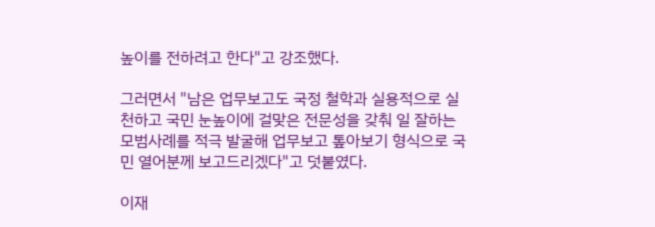높이를 전하려고 한다"고 강조했다.

그러면서 "남은 업무보고도 국정 철학과 실용적으로 실천하고 국민 눈높이에 걸맞은 전문성을 갖춰 일 잘하는 모범사례를 적극 발굴해 업무보고 톺아보기 형식으로 국민 열어분께 보고드리겠다"고 덧붙였다.

이재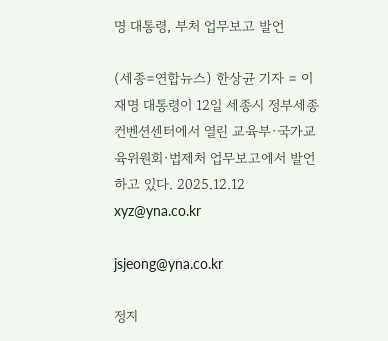명 대통령, 부처 업무보고 발언

(세종=연합뉴스) 한상균 기자 = 이재명 대통령이 12일 세종시 정부세종컨벤션센터에서 열린 교육부·국가교육위원회·법제처 업무보고에서 발언하고 있다. 2025.12.12 xyz@yna.co.kr

jsjeong@yna.co.kr

정지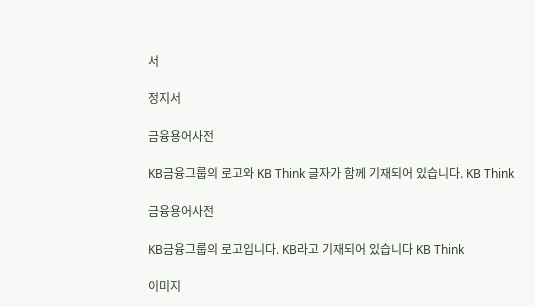서

정지서

금융용어사전

KB금융그룹의 로고와 KB Think 글자가 함께 기재되어 있습니다. KB Think

금융용어사전

KB금융그룹의 로고입니다. KB라고 기재되어 있습니다 KB Think

이미지